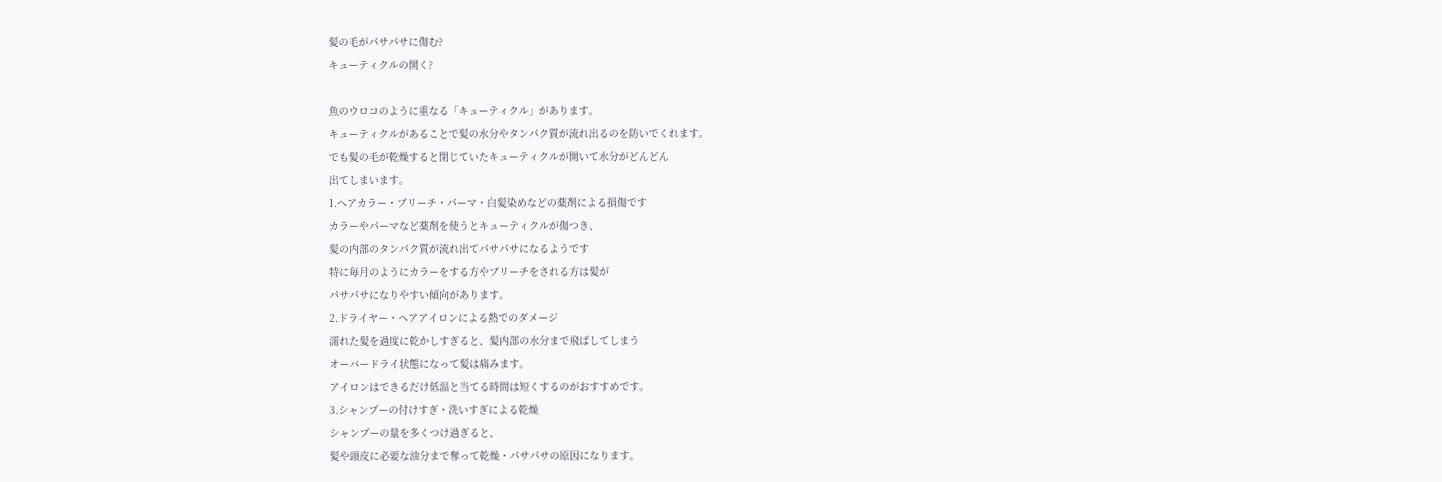髪の毛がパサパサに傷む?
キューティクルの開く?

魚のウロコのように重なる「キューティクル」があります。
キューティクルがあることで髪の水分やタンパク質が流れ出るのを防いでくれます。
でも髪の毛が乾燥すると閉じていたキューティクルが開いて水分がどんどん
出てしまいます。
1.ヘアカラー・ブリーチ・パーマ・白髪染めなどの薬剤による損傷です
カラーやパーマなど薬剤を使うとキューティクルが傷つき、
髪の内部のタンパク質が流れ出てパサパサになるようです
特に毎月のようにカラーをする方やブリーチをされる方は髪が
パサパサになりやすい傾向があります。
2.ドライヤー・ヘアアイロンによる熱でのダメージ
濡れた髪を過度に乾かしすぎると、髪内部の水分まで飛ばしてしまう
オーバードライ状態になって髪は痛みます。
アイロンはできるだけ低温と当てる時間は短くするのがおすすめです。
3.シャンプーの付けすぎ・洗いすぎによる乾燥
シャンプーの量を多くつけ過ぎると、
髪や頭皮に必要な油分まで奪って乾燥・パサパサの原因になります。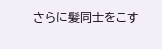さらに髪同士をこす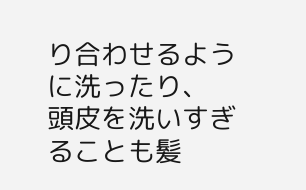り合わせるように洗ったり、
頭皮を洗いすぎることも髪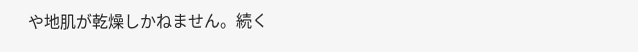や地肌が乾燥しかねません。続く